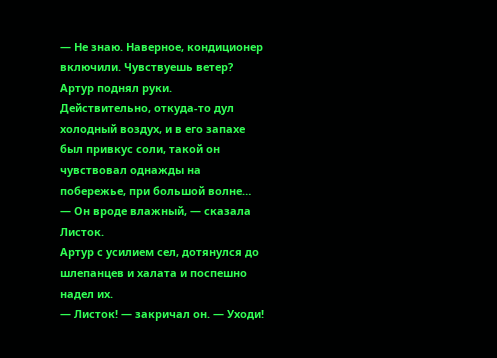— Не знаю. Наверное, кондиционер включили. Чувствуешь ветер?
Артур поднял руки. Действительно, откуда-то дул холодный воздух, и в его запахе был привкус соли, такой он чувствовал однажды на побережье, при большой волне…
— Он вроде влажный, — сказала Листок.
Артур с усилием сел, дотянулся до шлепанцев и халата и поспешно надел их.
— Листок! — закричал он. — Уходи!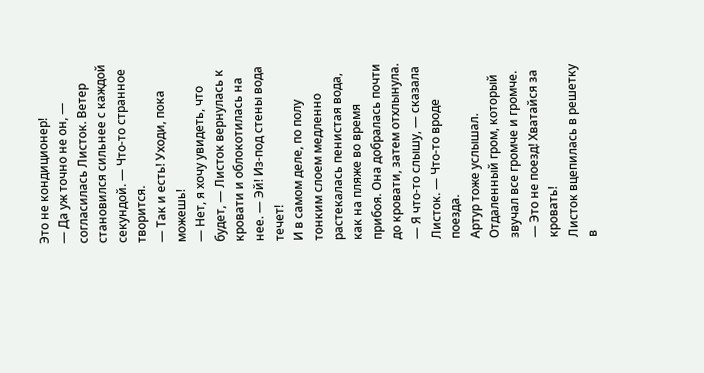Это не кондиционер!
— Да уж точно не он, — согласилась Листок. Ветер становился сильнее с каждой секундой. — Что-то странное творится.
— Так и есть! Уходи, пока можешь!
— Нет, я хочу увидеть, что будет, — Листок вернулась к кровати и облокотилась на нее. — Эй! Из-под стены вода течет!
И в самом деле, по полу тонким слоем медленно растекалась пенистая вода, как на пляже во время прибоя. Она добралась почти до кровати, затем отхлынула.
— Я что-то слышу, — сказала Листок. — Что-то вроде поезда.
Артур тоже услышал. Отдаленный гром, который звучал все громче и громче.
— Это не поезд! Хватайся за кровать!
Листок вцепилась в решетку в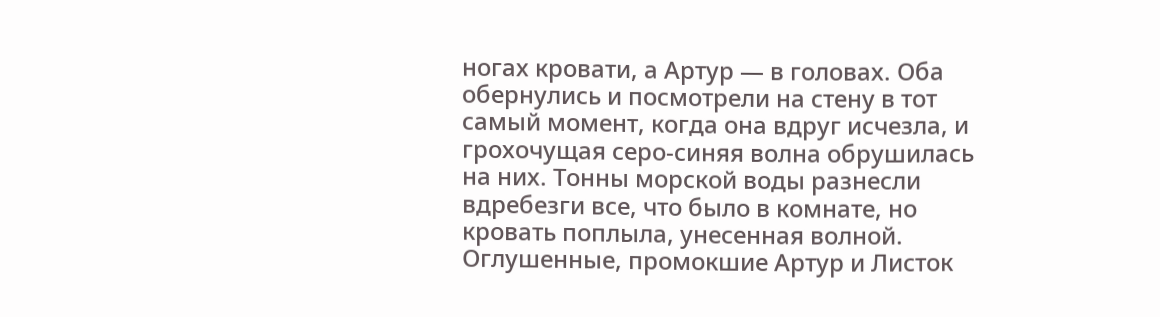ногах кровати, а Артур — в головах. Оба обернулись и посмотрели на стену в тот самый момент, когда она вдруг исчезла, и грохочущая серо-синяя волна обрушилась на них. Тонны морской воды разнесли вдребезги все, что было в комнате, но кровать поплыла, унесенная волной.
Оглушенные, промокшие Артур и Листок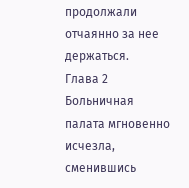продолжали отчаянно за нее держаться.
Глава 2
Больничная палата мгновенно исчезла, сменившись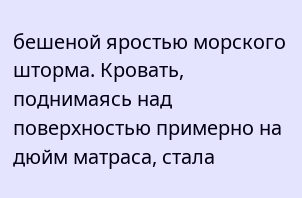бешеной яростью морского шторма. Кровать, поднимаясь над поверхностью примерно на дюйм матраса, стала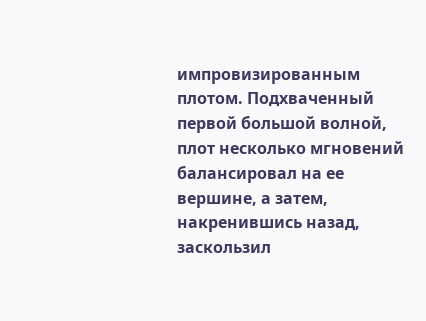импровизированным плотом. Подхваченный первой большой волной, плот несколько мгновений балансировал на ее вершине, а затем, накренившись назад, заскользил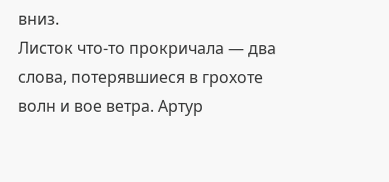вниз.
Листок что-то прокричала — два слова, потерявшиеся в грохоте волн и вое ветра. Артур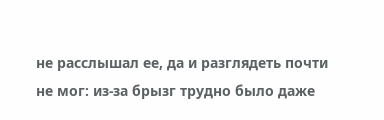не расслышал ее, да и разглядеть почти не мог: из-за брызг трудно было даже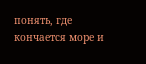понять, где кончается море и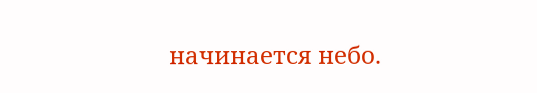начинается небо.